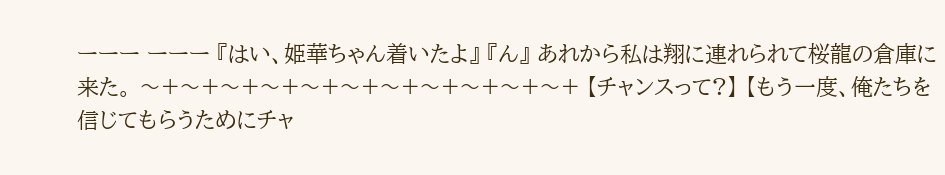ーーー ーーー 『はい、姫華ちゃん着いたよ』 『ん』 あれから私は翔に連れられて桜龍の倉庫に来た。 〜+〜+〜+〜+〜+〜+〜+〜+〜+〜+〜+ 【チャンスって?】 【もう一度、俺たちを信じてもらうためにチャ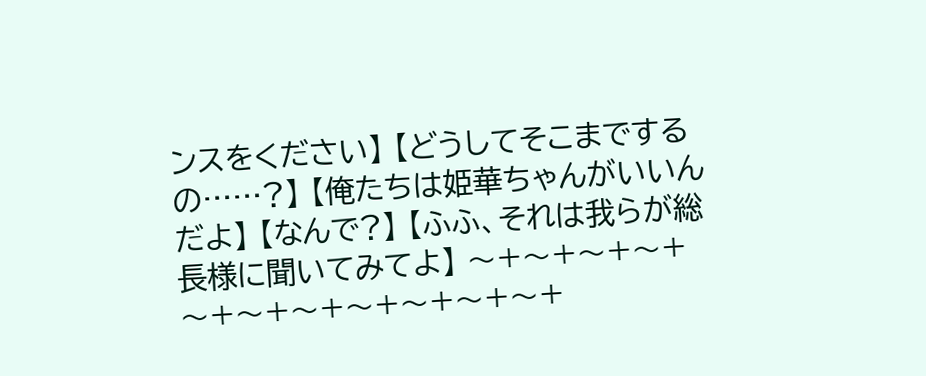ンスをください】 【どうしてそこまでするの……?】 【俺たちは姫華ちゃんがいいんだよ】 【なんで?】 【ふふ、それは我らが総長様に聞いてみてよ】 〜+〜+〜+〜+〜+〜+〜+〜+〜+〜+〜+